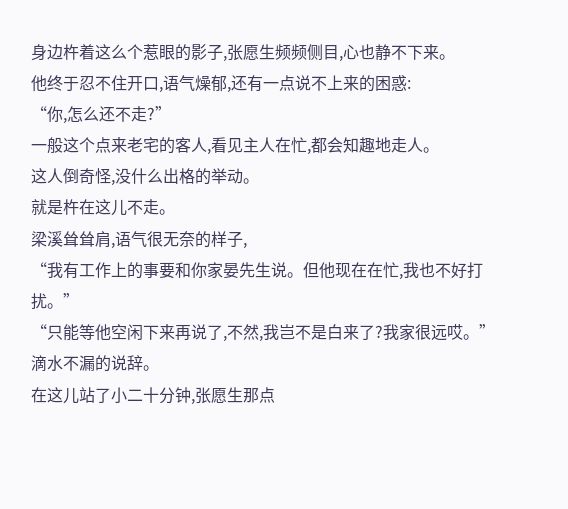身边杵着这么个惹眼的影子,张愿生频频侧目,心也静不下来。
他终于忍不住开口,语气燥郁,还有一点说不上来的困惑:
“你,怎么还不走?”
一般这个点来老宅的客人,看见主人在忙,都会知趣地走人。
这人倒奇怪,没什么出格的举动。
就是杵在这儿不走。
梁溪耸耸肩,语气很无奈的样子,
“我有工作上的事要和你家晏先生说。但他现在在忙,我也不好打扰。”
“只能等他空闲下来再说了,不然,我岂不是白来了?我家很远哎。”
滴水不漏的说辞。
在这儿站了小二十分钟,张愿生那点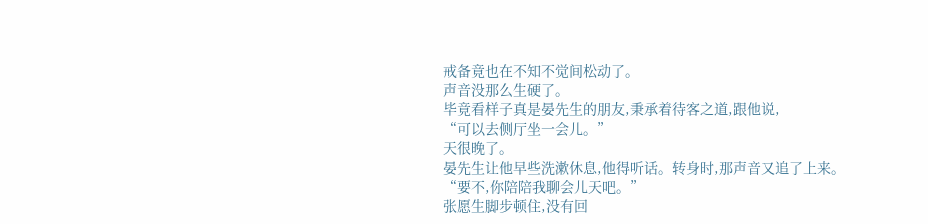戒备竟也在不知不觉间松动了。
声音没那么生硬了。
毕竟看样子真是晏先生的朋友,秉承着待客之道,跟他说,
“可以去侧厅坐一会儿。”
天很晚了。
晏先生让他早些洗漱休息,他得听话。转身时,那声音又追了上来。
“要不,你陪陪我聊会儿天吧。”
张愿生脚步顿住,没有回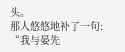头。
那人悠悠地补了一句:
“我与晏先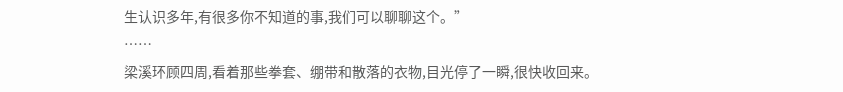生认识多年,有很多你不知道的事,我们可以聊聊这个。”
……
梁溪环顾四周,看着那些拳套、绷带和散落的衣物,目光停了一瞬,很快收回来。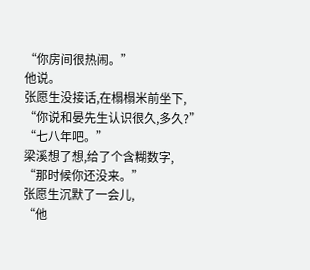“你房间很热闹。”
他说。
张愿生没接话,在榻榻米前坐下,
“你说和晏先生认识很久,多久?”
“七八年吧。”
梁溪想了想,给了个含糊数字,
“那时候你还没来。”
张愿生沉默了一会儿,
“他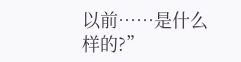以前……是什么样的?”